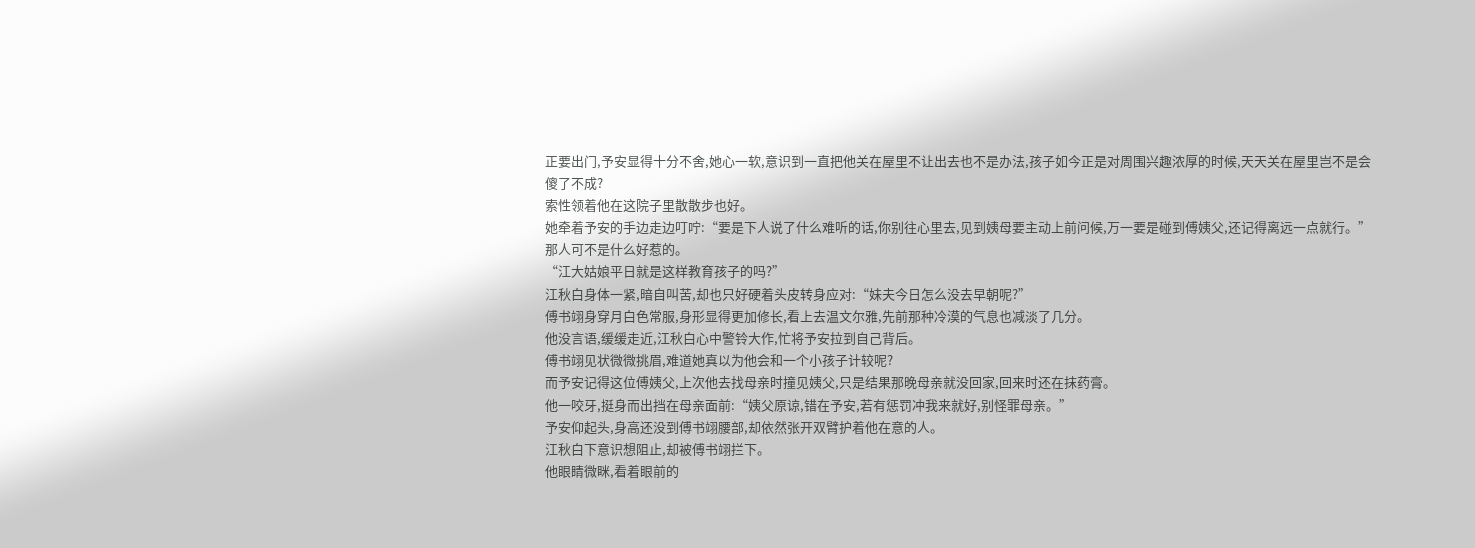正要出门,予安显得十分不舍,她心一软,意识到一直把他关在屋里不让出去也不是办法,孩子如今正是对周围兴趣浓厚的时候,天天关在屋里岂不是会傻了不成?
索性领着他在这院子里散散步也好。
她牵着予安的手边走边叮咛:“要是下人说了什么难听的话,你别往心里去,见到姨母要主动上前问候,万一要是碰到傅姨父,还记得离远一点就行。”
那人可不是什么好惹的。
“江大姑娘平日就是这样教育孩子的吗?”
江秋白身体一紧,暗自叫苦,却也只好硬着头皮转身应对:“妹夫今日怎么没去早朝呢?”
傅书翊身穿月白色常服,身形显得更加修长,看上去温文尔雅,先前那种冷漠的气息也减淡了几分。
他没言语,缓缓走近,江秋白心中警铃大作,忙将予安拉到自己背后。
傅书翊见状微微挑眉,难道她真以为他会和一个小孩子计较呢?
而予安记得这位傅姨父,上次他去找母亲时撞见姨父,只是结果那晚母亲就没回家,回来时还在抹药膏。
他一咬牙,挺身而出挡在母亲面前:“姨父原谅,错在予安,若有惩罚冲我来就好,别怪罪母亲。”
予安仰起头,身高还没到傅书翊腰部,却依然张开双臂护着他在意的人。
江秋白下意识想阻止,却被傅书翊拦下。
他眼睛微眯,看着眼前的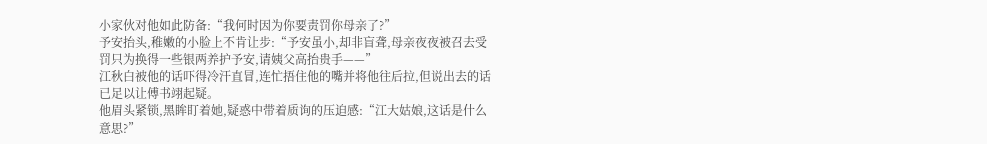小家伙对他如此防备:“我何时因为你要责罚你母亲了?”
予安抬头,稚嫩的小脸上不肯让步:“予安虽小,却非盲聋,母亲夜夜被召去受罚只为换得一些银两养护予安,请姨父高抬贵手——”
江秋白被他的话吓得冷汗直冒,连忙捂住他的嘴并将他往后拉,但说出去的话已足以让傅书翊起疑。
他眉头紧锁,黑眸盯着她,疑惑中带着质询的压迫感:“江大姑娘,这话是什么意思?”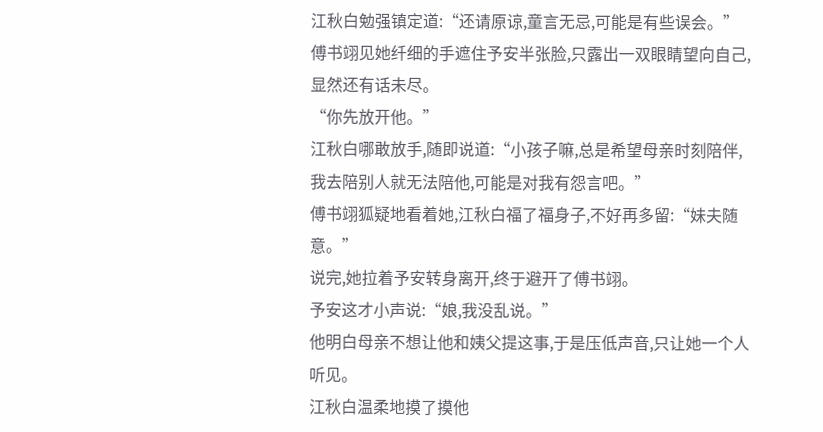江秋白勉强镇定道:“还请原谅,童言无忌,可能是有些误会。”
傅书翊见她纤细的手遮住予安半张脸,只露出一双眼睛望向自己,显然还有话未尽。
“你先放开他。”
江秋白哪敢放手,随即说道:“小孩子嘛,总是希望母亲时刻陪伴,我去陪别人就无法陪他,可能是对我有怨言吧。”
傅书翊狐疑地看着她,江秋白福了福身子,不好再多留:“妹夫随意。”
说完,她拉着予安转身离开,终于避开了傅书翊。
予安这才小声说:“娘,我没乱说。”
他明白母亲不想让他和姨父提这事,于是压低声音,只让她一个人听见。
江秋白温柔地摸了摸他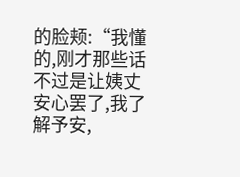的脸颊:“我懂的,刚才那些话不过是让姨丈安心罢了,我了解予安,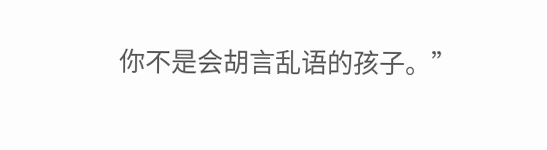你不是会胡言乱语的孩子。”